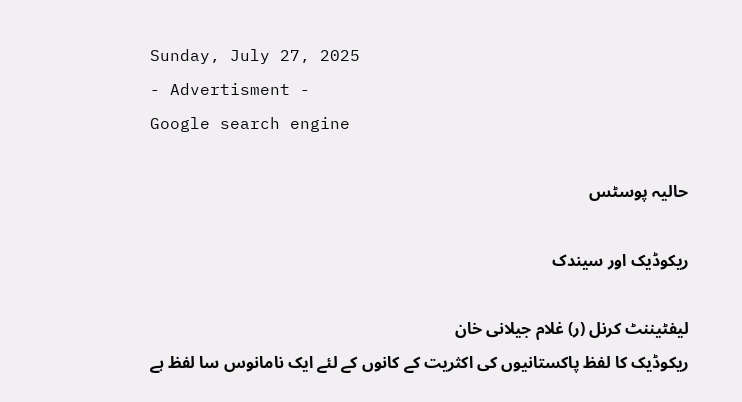Sunday, July 27, 2025
- Advertisment -
Google search engine

حالیہ پوسٹس

ریکوڈیک اور سیندک

لیفٹیننٹ کرنل (ر) غلام جیلانی خان
ریکوڈیک کا لفظ پاکستانیوں کی اکثریت کے کانوں کے لئے ایک نامانوس سا لفظ ہے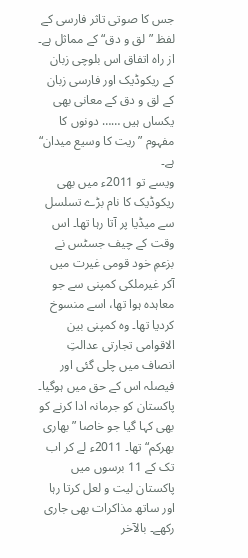جس کا صوتی تاثر فارسی کے لفظ ”لق و دق“ کے مماثل ہے۔ از راہ اتفاق اس بلوچی زبان کے ریکوڈیک اور فارسی زبان کے لق و دق کے معانی بھی یکساں ہیں …… دونوں کا مفہوم ”ریت کا وسیع میدان“ ہے۔
ویسے تو 2011ء میں بھی ریکوڈیک کا نام بڑے تسلسل سے میڈیا پر آتا رہا تھا۔ اس وقت کے چیف جسٹس نے بزعمِ خود قومی غیرت میں آکر غیرملکی کمپنی سے جو معاہدہ ہوا تھا، اسے منسوخ کردیا تھا۔ وہ کمپنی بین الاقوامی تجارتی عدالتِ انصاف میں چلی گئی اور فیصلہ اس کے حق میں ہوگیا۔ پاکستان کو جرمانہ ادا کرنے کو بھی کہا گیا جو خاصا ”بھاری بھرکم“ تھا۔ 2011ء لے کر اب تک کے 11 برسوں میں پاکستان لیت و لعل کرتا رہا اور ساتھ مذاکرات بھی جاری رکھے۔ بالآخر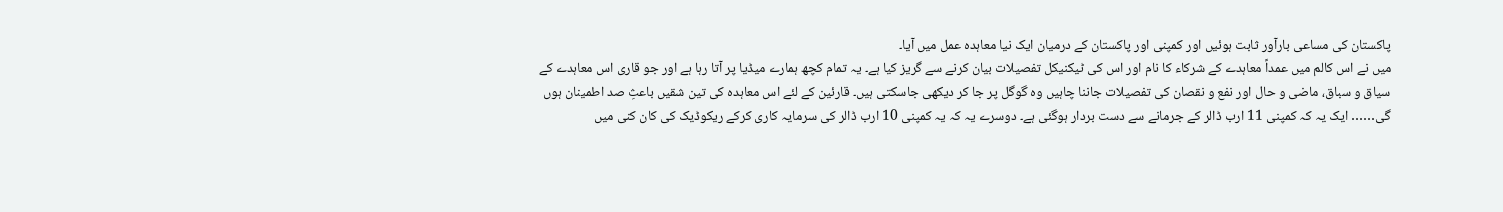پاکستان کی مساعی بارآور ثابت ہوئیں اور کمپنی اور پاکستان کے درمیان ایک نیا معاہدہ عمل میں آیا۔
میں نے اس کالم میں عمداً معاہدے کے شرکاء کا نام اور اس کی ٹیکنیکل تفصیلات بیان کرنے سے گریز کیا ہے۔ یہ تمام کچھ ہمارے میڈیا پر آتا رہا ہے اور جو قاری اس معاہدے کے سیاق و سباق، ماضی و حال اور نفع و نقصان کی تفصیلات جاننا چاہیں وہ گوگل پر جا کر دیکھی جاسکتی ہیں۔ قارئین کے لئے اس معاہدہ کی تین شقیں باعثِ صد اطمینان ہوں گی…… ایک یہ کہ کمپنی 11 ارب ڈالر کے جرمانے سے دست بردار ہوگئی ہے۔ دوسرے یہ کہ یہ کمپنی 10 ارب ڈالر کی سرمایہ کاری کرکے ریکوڈیک کی کان کنی میں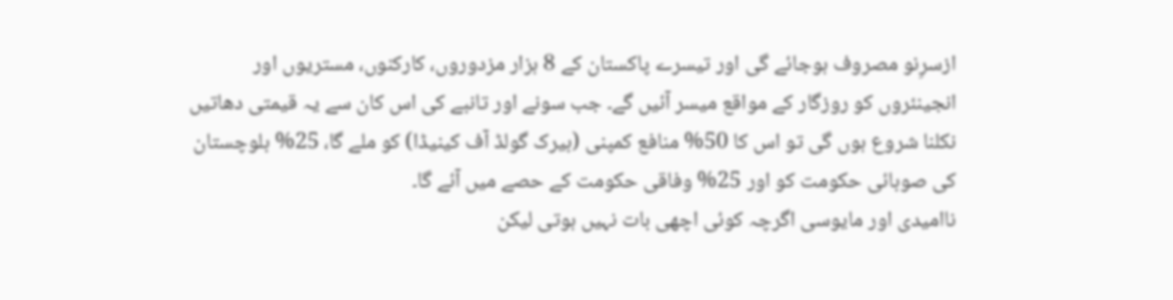ازسرِنو مصروف ہوجائے گی اور تیسرے پاکستان کے 8 ہزار مزدوروں، کارکنوں، مستریوں اور انجینئروں کو روزگار کے مواقع میسر آئیں گے۔ جب سونے اور تانبے کی اس کان سے یہ قیمتی دھاتیں نکلنا شروع ہوں گی تو اس کا 50% منافع کمپنی (بیرک گولڈ آف کینیڈا) کو ملے گا، 25% بلوچستان کی صوبائی حکومت کو اور 25% وفاقی حکومت کے حصے میں آئے گا۔
ناامیدی اور مایوسی اگرچہ کوئی اچھی بات نہیں ہوتی لیکن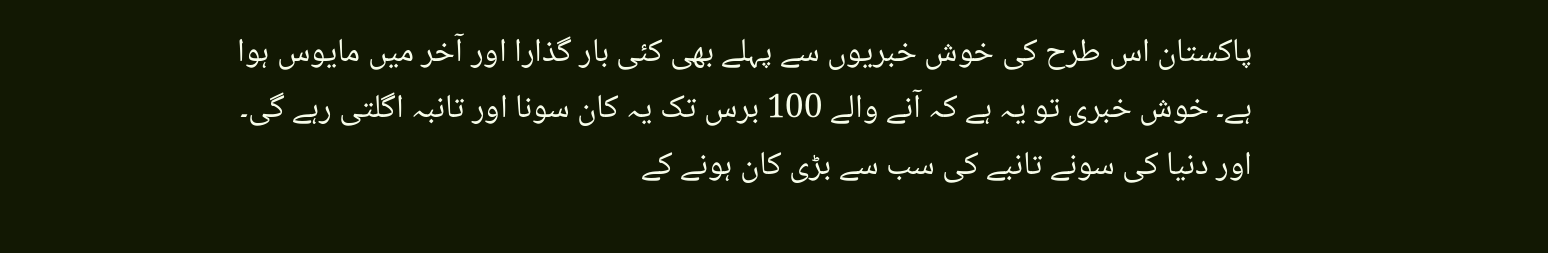پاکستان اس طرح کی خوش خبریوں سے پہلے بھی کئی بار گذارا اور آخر میں مایوس ہوا ہے۔ خوش خبری تو یہ ہے کہ آنے والے 100 برس تک یہ کان سونا اور تانبہ اگلتی رہے گی۔ اور دنیا کی سونے تانبے کی سب سے بڑی کان ہونے کے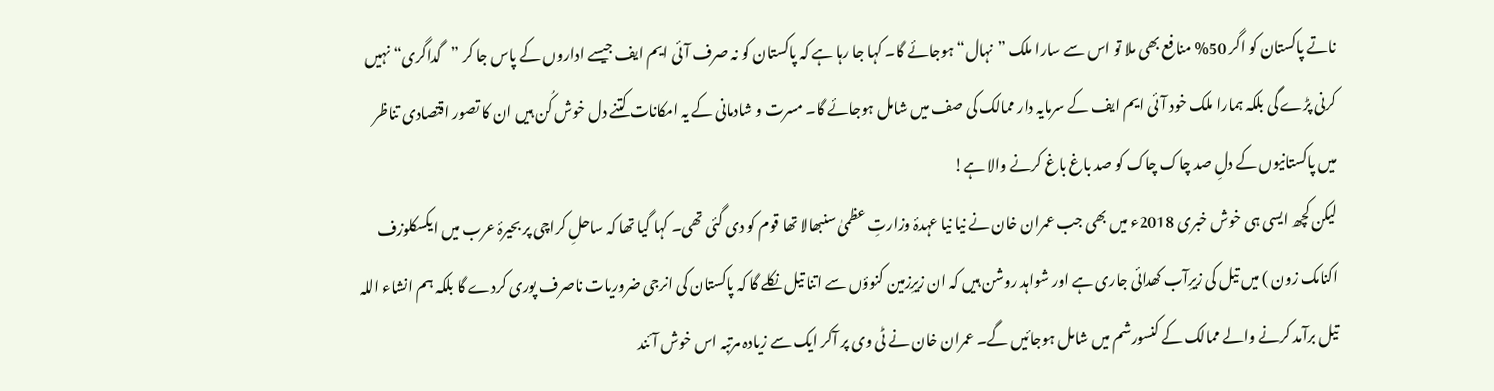ناتے پاکستان کو اگر 50% منافع بھی ملا تو اس سے سارا ملک ”نہال“ ہوجائے گا۔ کہا جا رہا ہے کہ پاکستان کو نہ صرف آئی ایم ایف جیسے اداروں کے پاس جا کر ”گداگری“ نہیں کرنی پڑے گی بلکہ ہمارا ملک خود آئی ایم ایف کے سرمایہ دار ممالک کی صف میں شامل ہوجائے گا۔ مسرت و شادمانی کے یہ امکانات کتنے دل خوش کُن ہیں ان کا تصور اقتصادی تناظر میں پاکستانیوں کے دلِ صد چاک چاک کو صد باغ باغ کرنے والا ہے!
لیکن کچھ ایسی ہی خوش خبری 2018ء میں بھی جب عمران خان نے نیا نیا عہدۂ وزارتِ عظمیٰ سنبھالا تھا قوم کو دی گئی تھی۔ کہا گیا تھا کہ ساحلِ کراچی پر بحیرۂ عرب میں ایکسکلوزف اکنامک زون ) میں تیل کی زیرِآب کھدائی جاری ہے اور شواہد روشن ہیں کہ ان زیرِزمین کنوؤں سے اتنا تیل نکلے گا کہ پاکستان کی انرجی ضروریات ناصرف پوری کردے گا بلکہ ہم انشاء اللہ تیل برآمد کرنے والے ممالک کے کنسورشم میں شامل ہوجائیں گے۔ عمران خان نے ٹی وی پر آکر ایک سے زیادہ مرتبہ اس خوش آئند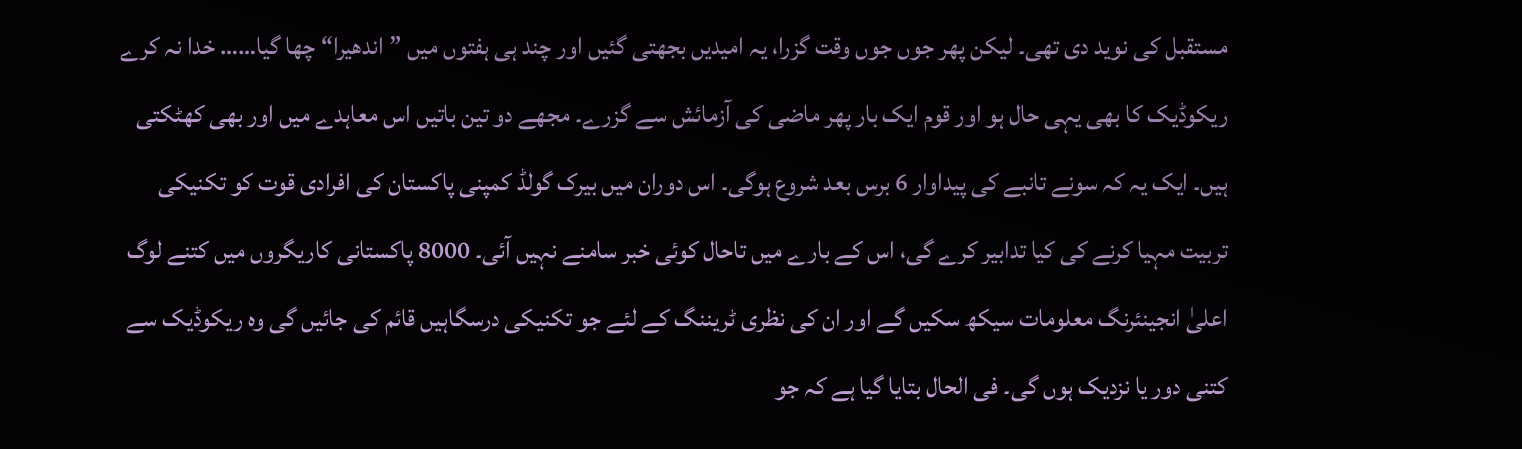مستقبل کی نوید دی تھی۔ لیکن پھر جوں جوں وقت گزرا، یہ امیدیں بجھتی گئیں اور چند ہی ہفتوں میں ”اندھیرا“ چھا گیا…… خدا نہ کرے ریکوڈیک کا بھی یہی حال ہو اور قوم ایک بار پھر ماضی کی آزمائش سے گزرے۔ مجھے دو تین باتیں اس معاہدے میں اور بھی کھٹکتی ہیں۔ ایک یہ کہ سونے تانبے کی پیداوار 6 برس بعد شروع ہوگی۔ اس دوران میں بیرک گولڈ کمپنی پاکستان کی افرادی قوت کو تکنیکی تربیت مہیا کرنے کی کیا تدابیر کرے گی، اس کے بارے میں تاحال کوئی خبر سامنے نہیں آئی۔ 8000 پاکستانی کاریگروں میں کتنے لوگ اعلیٰ انجینئرنگ معلومات سیکھ سکیں گے اور ان کی نظری ٹریننگ کے لئے جو تکنیکی درسگاہیں قائم کی جائیں گی وہ ریکوڈیک سے کتنی دور یا نزدیک ہوں گی۔ فی الحال بتایا گیا ہے کہ جو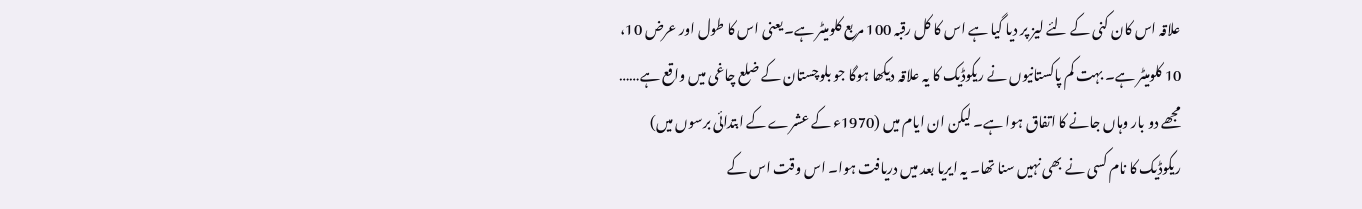علاقہ اس کان کنی کے لئے لیز پر دیا گیا ہے اس کا کل رقبہ 100 مربع کلومیٹر ہے۔ یعنی اس کا طول اور عرض 10، 10 کلومیٹر ہے۔ بہت کم پاکستانیوں نے ریکوڈیک کا یہ علاقہ دیکھا ہوگا جو بلوچستان کے ضلع چاغی میں واقع ہے…… مجھے دو بار وہاں جانے کا اتفاق ہوا ہے۔ لیکن ان ایام میں (1970ء کے عشرے کے ابتدائی برسوں میں) ریکوڈیک کا نام کسی نے بھی نہیں سنا تھا۔ یہ ایریا بعد میں دریافت ہوا۔ اس وقت اس کے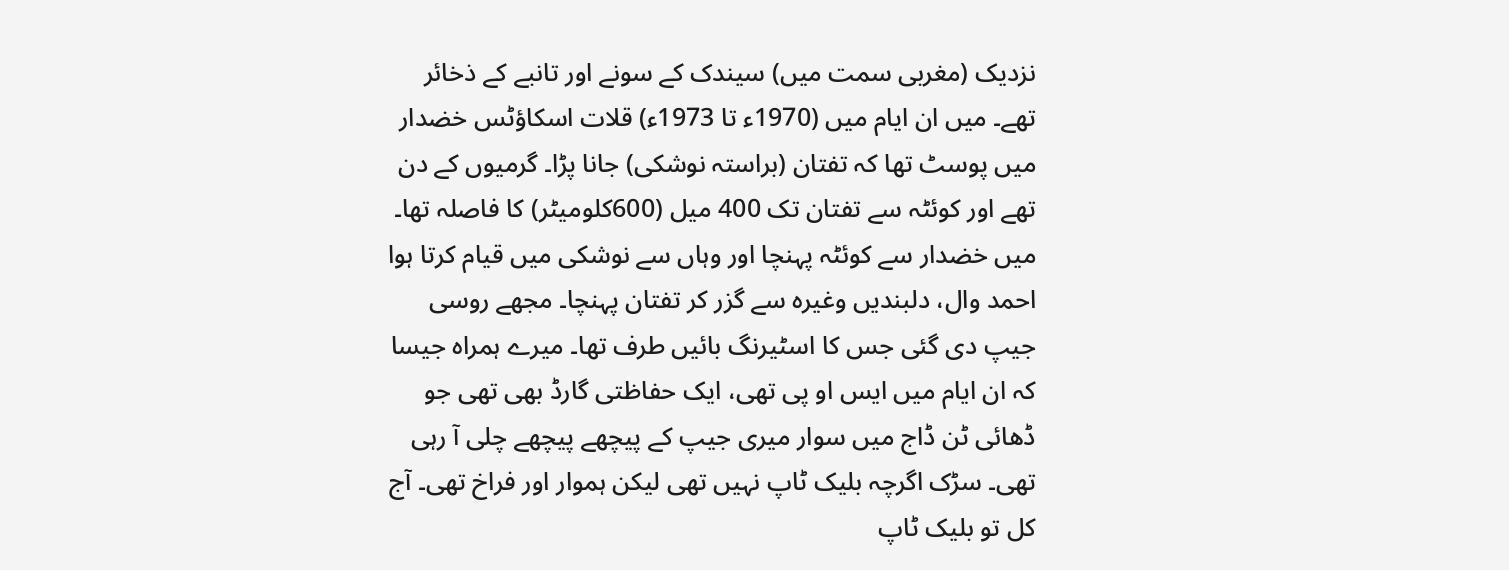نزدیک (مغربی سمت میں) سیندک کے سونے اور تانبے کے ذخائر تھے۔ میں ان ایام میں (1970ء تا 1973ء) قلات اسکاؤٹس خضدار میں پوسٹ تھا کہ تفتان (براستہ نوشکی) جانا پڑا۔ گرمیوں کے دن تھے اور کوئٹہ سے تفتان تک 400 میل (600کلومیٹر) کا فاصلہ تھا۔ میں خضدار سے کوئٹہ پہنچا اور وہاں سے نوشکی میں قیام کرتا ہوا احمد وال، دلبندیں وغیرہ سے گزر کر تفتان پہنچا۔ مجھے روسی جیپ دی گئی جس کا اسٹیرنگ بائیں طرف تھا۔ میرے ہمراہ جیسا کہ ان ایام میں ایس او پی تھی، ایک حفاظتی گارڈ بھی تھی جو ڈھائی ٹن ڈاج میں سوار میری جیپ کے پیچھے پیچھے چلی آ رہی تھی۔ سڑک اگرچہ بلیک ٹاپ نہیں تھی لیکن ہموار اور فراخ تھی۔ آج کل تو بلیک ٹاپ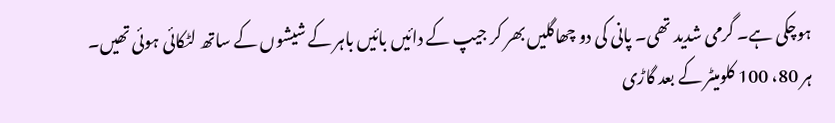ہوچکی ہے۔ گرمی شدید تھی۔ پانی کی دو چھاگلیں بھر کر جیپ کے دائیں بائیں باہر کے شیشوں کے ساتھ لٹکائی ہوئی تھیں۔ ہر 80، 100 کلومیٹر کے بعد گاڑی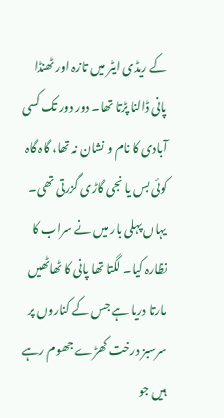کے ریڈی ایٹر میں تازہ اور ٹھنڈا پانی ڈالنا پڑتا تھا۔ دور دور تک کسی آبادی کا نام و نشان نہ تھا، گاہ گاہ کوئی بس یا نجی گاڑی گزرتی تھی۔ یہاں پہلی بار میں نے سراب کا نظارہ کیا۔ لگتا تھا پانی کا ٹھاٹھیں مارتا دریا ہے جس کے کناروں پر سرسبز درخت کھڑے جھوم رہے ہیں جو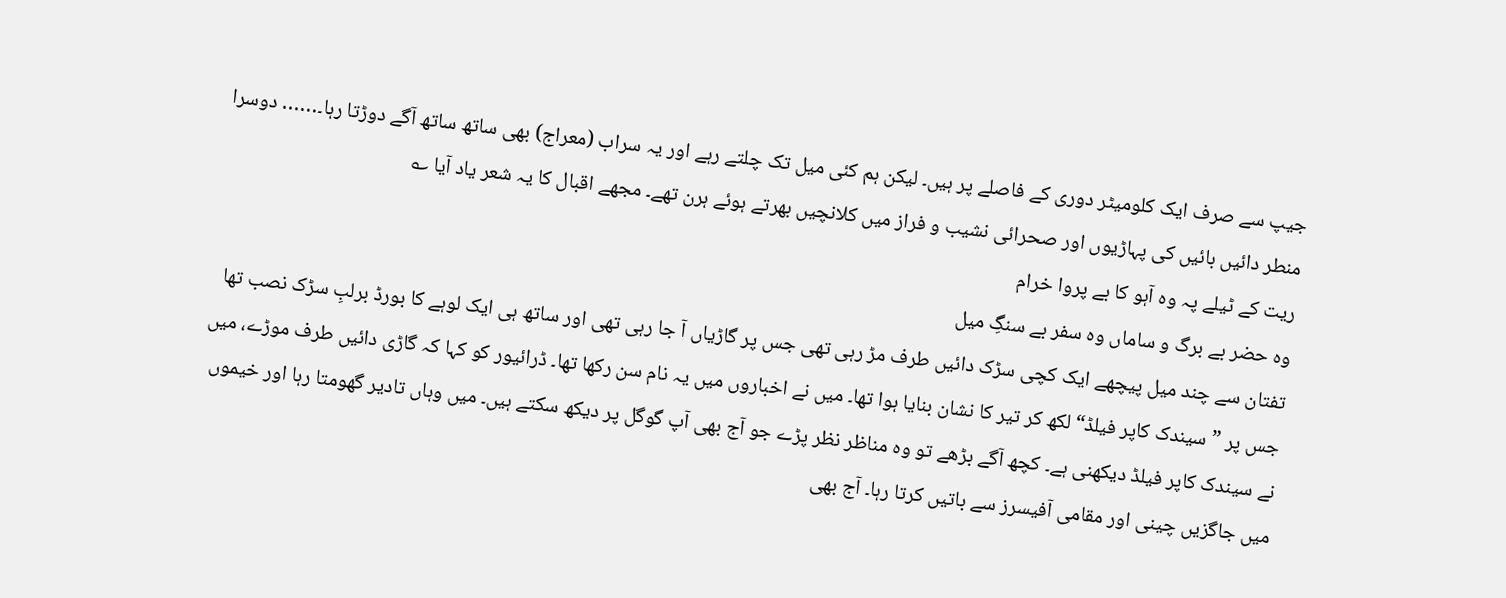جیپ سے صرف ایک کلومیٹر دوری کے فاصلے پر ہیں۔ لیکن ہم کئی میل تک چلتے رہے اور یہ سراب (معراج) بھی ساتھ ساتھ آگے دوڑتا رہا۔…… دوسرا منطر دائیں بائیں کی پہاڑیوں اور صحرائی نشیب و فراز میں کلانچیں بھرتے ہوئے ہرن تھے۔ مجھے اقبال کا یہ شعر یاد آیا ؎
ریت کے ٹیلے پہ وہ آہو کا بے پروا خرام
وہ حضر بے برگ و ساماں وہ سفر بے سنگِ میل
تفتان سے چند میل پیچھے ایک کچی سڑک دائیں طرف مڑ رہی تھی جس پر گاڑیاں آ جا رہی تھی اور ساتھ ہی ایک لوہے کا بورڈ برلبِ سڑک نصب تھا جس پر ”سیندک کاپر فیلڈ“ لکھ کر تیر کا نشان بنایا ہوا تھا۔ میں نے اخباروں میں یہ نام سن رکھا تھا۔ ڈرائیور کو کہا کہ گاڑی دائیں طرف موڑے، میں نے سیندک کاپر فیلڈ دیکھنی ہے۔ کچھ آگے بڑھے تو وہ مناظر نظر پڑے جو آج بھی آپ گوگل پر دیکھ سکتے ہیں۔ میں وہاں تادیر گھومتا رہا اور خیموں میں جاگزیں چینی اور مقامی آفیسرز سے باتیں کرتا رہا۔ آج بھی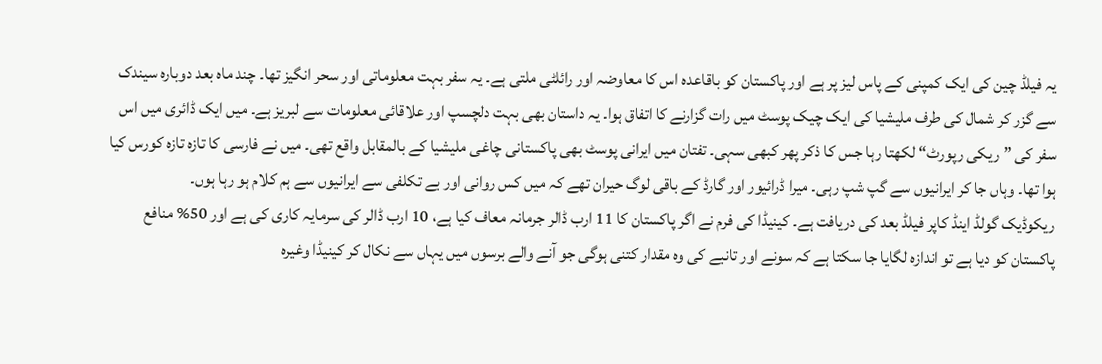یہ فیلڈ چین کی ایک کمپنی کے پاس لیز پر ہے اور پاکستان کو باقاعدہ اس کا معاوضہ اور رائلٹی ملتی ہے۔ یہ سفر بہت معلوماتی اور سحر انگیز تھا۔ چند ماہ بعد دوبارہ سیندک سے گزر کر شمال کی طرف ملیشیا کی ایک چیک پوسٹ میں رات گزارنے کا اتفاق ہوا۔ یہ داستان بھی بہت دلچسپ اور علاقائی معلومات سے لبریز ہے۔ میں ایک ڈائری میں اس سفر کی ”ریکی رپورٹ“ لکھتا رہا جس کا ذکر پھر کبھی سہی۔ تفتان میں ایرانی پوسٹ بھی پاکستانی چاغی ملیشیا کے بالمقابل واقع تھی۔ میں نے فارسی کا تازہ تازہ کورس کیا ہوا تھا۔ وہاں جا کر ایرانیوں سے گپ شپ رہی۔ میرا ڈرائیور اور گارڈ کے باقی لوگ حیران تھے کہ میں کس روانی اور بے تکلفی سے ایرانیوں سے ہم کلام ہو رہا ہوں۔
ریکوڈیک گولڈ اینڈ کاپر فیلڈ بعد کی دریافت ہے۔ کینیڈا کی فرم نے اگر پاکستان کا 11 ارب ڈالر جرمانہ معاف کیا ہے، 10 ارب ڈالر کی سرمایہ کاری کی ہے اور 50% منافع پاکستان کو دیا ہے تو اندازہ لگایا جا سکتا ہے کہ سونے اور تانبے کی وہ مقدار کتنی ہوگی جو آنے والے برسوں میں یہاں سے نکال کر کینیڈا وغیرہ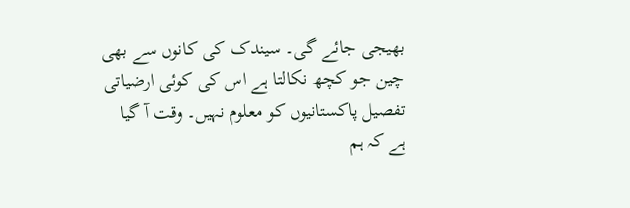بھیجی جائے گی۔ سیندک کی کانوں سے بھی چین جو کچھ نکالتا ہے اس کی کوئی ارضیاتی تفصیل پاکستانیوں کو معلوم نہیں۔ وقت آ گیا ہے کہ ہم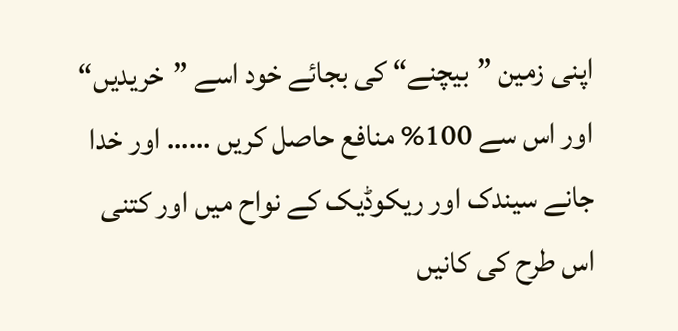اپنی زمین ”بیچنے“ کی بجائے خود اسے ”خریدیں“ اور اس سے 100% منافع حاصل کریں …… اور خدا جانے سیندک اور ریکوڈیک کے نواح میں اور کتنی اس طرح کی کانیں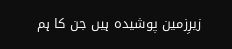زیرِزمین پوشیدہ ہیں جن کا ہم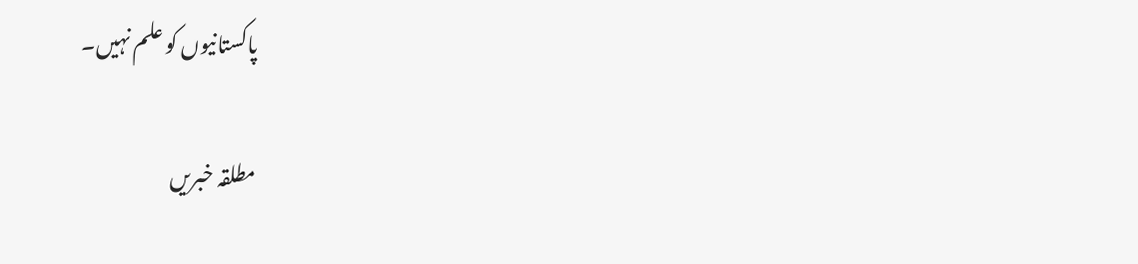پاکستانیوں کو علم نہیں۔

مطلقہ خبریں